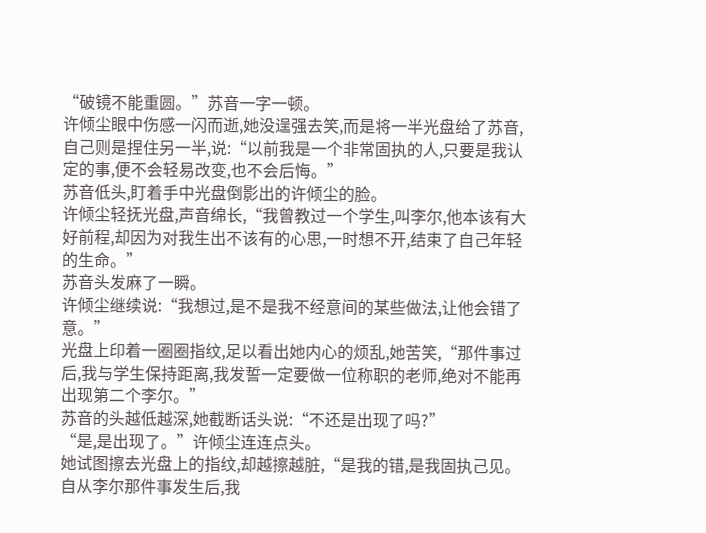“破镜不能重圆。”苏音一字一顿。
许倾尘眼中伤感一闪而逝,她没逞强去笑,而是将一半光盘给了苏音,自己则是捏住另一半,说:“以前我是一个非常固执的人,只要是我认定的事,便不会轻易改变,也不会后悔。”
苏音低头,盯着手中光盘倒影出的许倾尘的脸。
许倾尘轻抚光盘,声音绵长,“我曾教过一个学生,叫李尔,他本该有大好前程,却因为对我生出不该有的心思,一时想不开,结束了自己年轻的生命。”
苏音头发麻了一瞬。
许倾尘继续说:“我想过,是不是我不经意间的某些做法,让他会错了意。”
光盘上印着一圈圈指纹,足以看出她内心的烦乱,她苦笑,“那件事过后,我与学生保持距离,我发誓一定要做一位称职的老师,绝对不能再出现第二个李尔。”
苏音的头越低越深,她截断话头说:“不还是出现了吗?”
“是,是出现了。”许倾尘连连点头。
她试图擦去光盘上的指纹,却越擦越脏,“是我的错,是我固执己见。自从李尔那件事发生后,我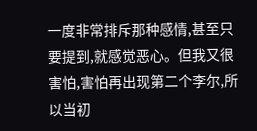一度非常排斥那种感情,甚至只要提到,就感觉恶心。但我又很害怕,害怕再出现第二个李尔,所以当初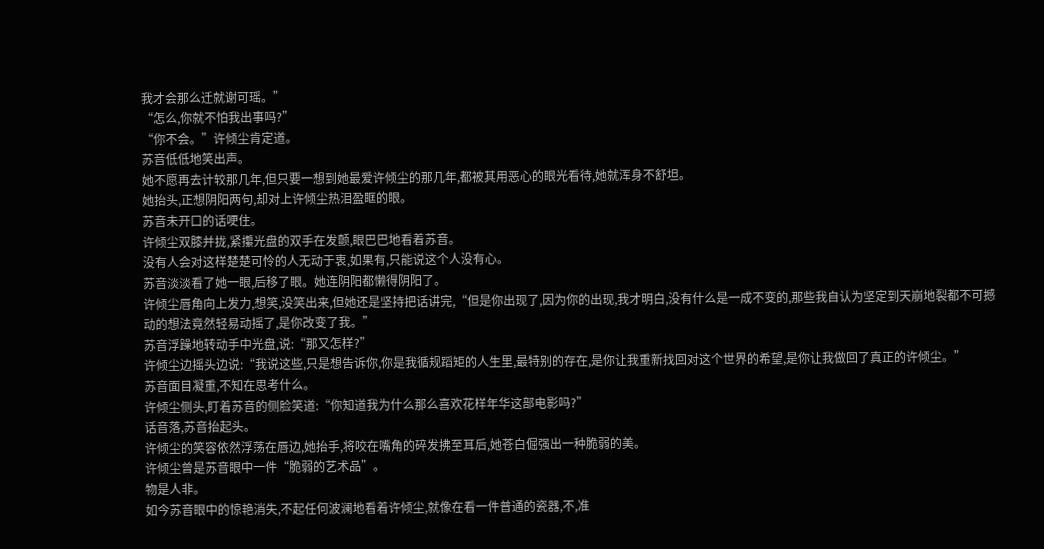我才会那么迁就谢可瑶。”
“怎么,你就不怕我出事吗?”
“你不会。”许倾尘肯定道。
苏音低低地笑出声。
她不愿再去计较那几年,但只要一想到她最爱许倾尘的那几年,都被其用恶心的眼光看待,她就浑身不舒坦。
她抬头,正想阴阳两句,却对上许倾尘热泪盈眶的眼。
苏音未开口的话哽住。
许倾尘双膝并拢,紧攥光盘的双手在发颤,眼巴巴地看着苏音。
没有人会对这样楚楚可怜的人无动于衷,如果有,只能说这个人没有心。
苏音淡淡看了她一眼,后移了眼。她连阴阳都懒得阴阳了。
许倾尘唇角向上发力,想笑,没笑出来,但她还是坚持把话讲完,“但是你出现了,因为你的出现,我才明白,没有什么是一成不变的,那些我自认为坚定到天崩地裂都不可撼动的想法竟然轻易动摇了,是你改变了我。”
苏音浮躁地转动手中光盘,说:“那又怎样?”
许倾尘边摇头边说:“我说这些,只是想告诉你,你是我循规蹈矩的人生里,最特别的存在,是你让我重新找回对这个世界的希望,是你让我做回了真正的许倾尘。”
苏音面目凝重,不知在思考什么。
许倾尘侧头,盯着苏音的侧脸笑道:“你知道我为什么那么喜欢花样年华这部电影吗?”
话音落,苏音抬起头。
许倾尘的笑容依然浮荡在唇边,她抬手,将咬在嘴角的碎发拂至耳后,她苍白倔强出一种脆弱的美。
许倾尘曾是苏音眼中一件“脆弱的艺术品”。
物是人非。
如今苏音眼中的惊艳消失,不起任何波澜地看着许倾尘,就像在看一件普通的瓷器,不,准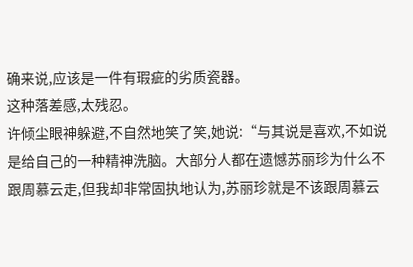确来说,应该是一件有瑕疵的劣质瓷器。
这种落差感,太残忍。
许倾尘眼神躲避,不自然地笑了笑,她说:“与其说是喜欢,不如说是给自己的一种精神洗脑。大部分人都在遗憾苏丽珍为什么不跟周慕云走,但我却非常固执地认为,苏丽珍就是不该跟周慕云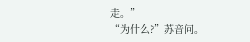走。”
“为什么?”苏音问。